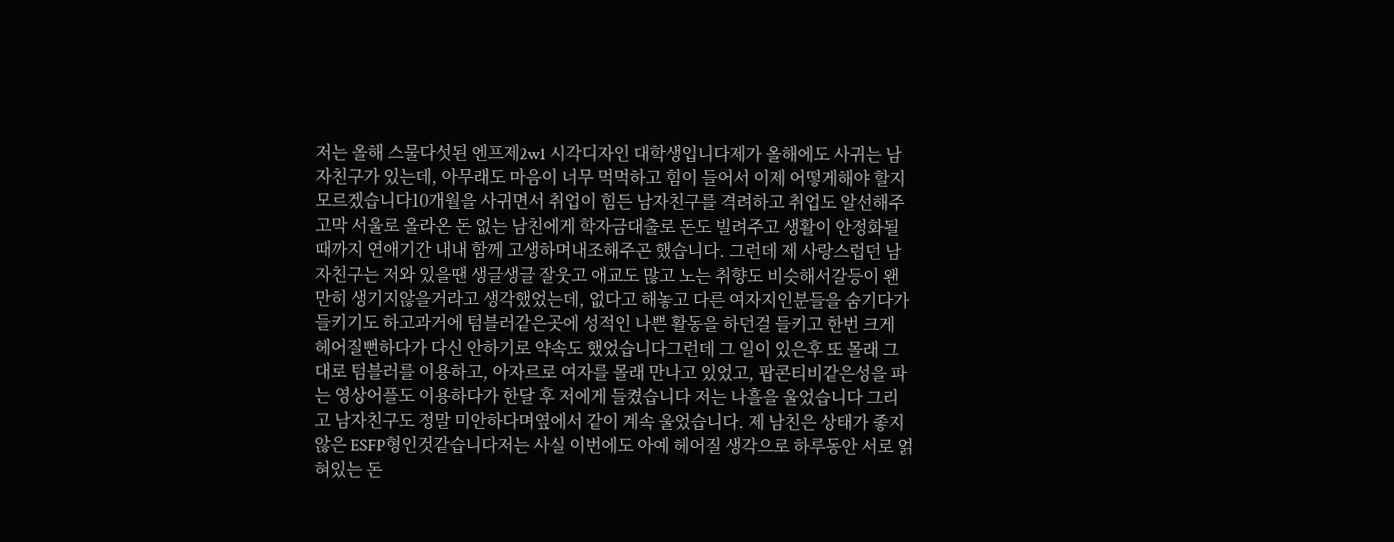저는 올해 스물다섯된 엔프제2w1 시각디자인 대학생입니다제가 올해에도 사귀는 남자친구가 있는데, 아무래도 마음이 너무 먹먹하고 힘이 들어서 이제 어떻게해야 할지 모르겠습니다10개월을 사귀면서 취업이 힘든 남자친구를 격려하고 취업도 알선해주고막 서울로 올라온 돈 없는 남친에게 학자금대출로 돈도 빌려주고 생활이 안정화될때까지 연애기간 내내 함께 고생하며내조해주곤 했습니다. 그런데 제 사랑스럽던 남자친구는 저와 있을땐 생글생글 잘웃고 애교도 많고 노는 취향도 비슷해서갈등이 왠만히 생기지않을거라고 생각했었는데, 없다고 해놓고 다른 여자지인분들을 숨기다가 들키기도 하고과거에 텀블러같은곳에 성적인 나쁜 활동을 하던걸 들키고 한번 크게 헤어질뻔하다가 다신 안하기로 약속도 했었습니다그런데 그 일이 있은후 또 몰래 그대로 텀블러를 이용하고, 아자르로 여자를 몰래 만나고 있었고, 팝콘티비같은성을 파는 영상어플도 이용하다가 한달 후 저에게 들켰습니다 저는 나흘을 울었습니다 그리고 남자친구도 정말 미안하다며옆에서 같이 계속 울었습니다. 제 남친은 상태가 좋지않은 ESFP형인것같습니다저는 사실 이번에도 아예 헤어질 생각으로 하루동안 서로 얽혀있는 돈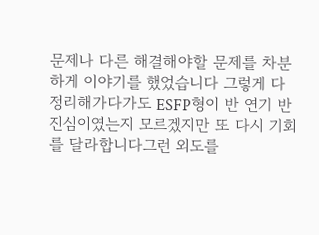문제나 다른 해결해야할 문제를 차분하게 이야기를 했었습니다 그렇게 다 정리해가다가도 ESFP형이 반 연기 반 진심이였는지 모르겠지만 또 다시 기회를 달라합니다그런 외도를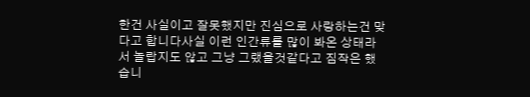한건 사실이고 잘못했지만 진심으로 사랑하는건 맞다고 합니다사실 이런 인간류를 많이 봐온 상태라서 놀랍지도 않고 그냥 그랬을것같다고 짐작은 했습니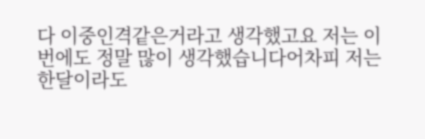다 이중인격같은거라고 생각했고요 저는 이번에도 정말 많이 생각했습니다어차피 저는 한달이라도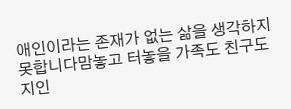애인이라는 존재가 없는 삶을 생각하지 못합니다맘놓고 터놓을 가족도 친구도 지인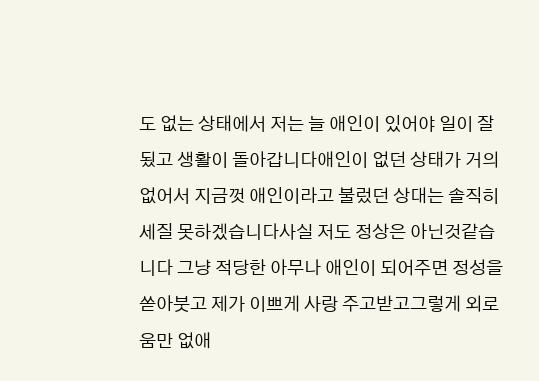도 없는 상태에서 저는 늘 애인이 있어야 일이 잘됬고 생활이 돌아갑니다애인이 없던 상태가 거의 없어서 지금껏 애인이라고 불렀던 상대는 솔직히 세질 못하겠습니다사실 저도 정상은 아닌것같습니다 그냥 적당한 아무나 애인이 되어주면 정성을 쏟아붓고 제가 이쁘게 사랑 주고받고그렇게 외로움만 없애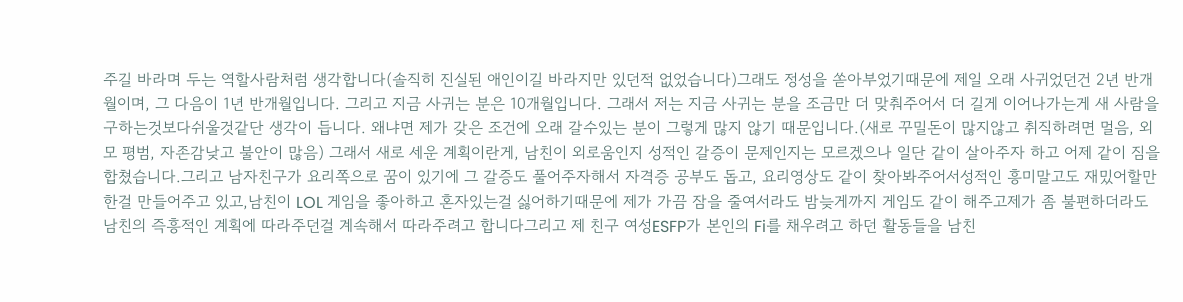주길 바라며 두는 역할사람처럼 생각합니다(솔직히 진실된 애인이길 바라지만 있던적 없었습니다)그래도 정성을 쏟아부었기때문에 제일 오래 사귀었던건 2년 반개월이며, 그 다음이 1년 반개월입니다. 그리고 지금 사귀는 분은 10개월입니다. 그래서 저는 지금 사귀는 분을 조금만 더 맞춰주어서 더 길게 이어나가는게 새 사람을 구하는것보다쉬울것같단 생각이 듭니다. 왜냐면 제가 갖은 조건에 오래 갈수있는 분이 그렇게 많지 않기 때문입니다.(새로 꾸밀돈이 많지않고 취직하려면 멀음, 외모 평범, 자존감낮고 불안이 많음) 그래서 새로 세운 계획이란게, 남친이 외로움인지 성적인 갈증이 문제인지는 모르겠으나 일단 같이 살아주자 하고 어제 같이 짐을 합쳤습니다.그리고 남자친구가 요리쪽으로 꿈이 있기에 그 갈증도 풀어주자해서 자격증 공부도 돕고, 요리영상도 같이 찾아봐주어서성적인 흥미말고도 재밌어할만한걸 만들어주고 있고,남친이 LOL 게임을 좋아하고 혼자있는걸 싫어하기때문에 제가 가끔 잠을 줄여서라도 밤늦게까지 게임도 같이 해주고제가 좀 불편하더라도 남친의 즉흥적인 계획에 따라주던걸 계속해서 따라주려고 합니다그리고 제 친구 여성ESFP가 본인의 Fi를 채우려고 하던 활동들을 남친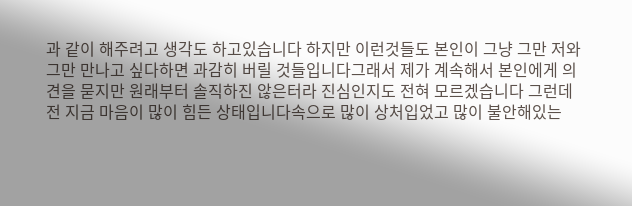과 같이 해주려고 생각도 하고있습니다 하지만 이런것들도 본인이 그냥 그만 저와 그만 만나고 싶다하면 과감히 버릴 것들입니다그래서 제가 계속해서 본인에게 의견을 묻지만 원래부터 솔직하진 않은터라 진심인지도 전혀 모르겠습니다 그런데 전 지금 마음이 많이 힘든 상태입니다속으로 많이 상처입었고 많이 불안해있는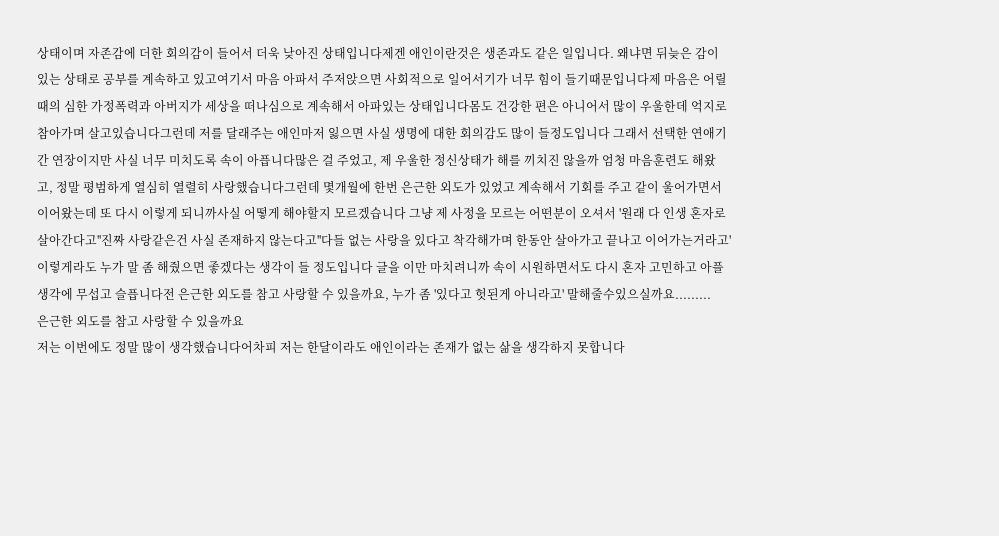상태이며 자존감에 더한 회의감이 들어서 더욱 낮아진 상태입니다제겐 애인이란것은 생존과도 같은 일입니다. 왜냐면 뒤늦은 감이 있는 상태로 공부를 계속하고 있고여기서 마음 아파서 주저앉으면 사회적으로 일어서기가 너무 힘이 들기때문입니다제 마음은 어릴때의 심한 가정폭력과 아버지가 세상을 떠나심으로 계속해서 아파있는 상태입니다몸도 건강한 편은 아니어서 많이 우울한데 억지로 참아가며 살고있습니다그런데 저를 달래주는 애인마저 잃으면 사실 생명에 대한 회의감도 많이 들정도입니다 그래서 선택한 연애기간 연장이지만 사실 너무 미치도록 속이 아픕니다많은 걸 주었고, 제 우울한 정신상태가 해를 끼치진 않을까 엄청 마음훈련도 해왔고, 정말 평범하게 열심히 열렬히 사랑했습니다그런데 몇개월에 한번 은근한 외도가 있었고 계속해서 기회를 주고 같이 울어가면서 이어왔는데 또 다시 이렇게 되니까사실 어떻게 해야할지 모르겠습니다 그냥 제 사정을 모르는 어떤분이 오셔서 '원래 다 인생 혼자로 살아간다고''진짜 사랑같은건 사실 존재하지 않는다고''다들 없는 사랑을 있다고 착각해가며 한동안 살아가고 끝나고 이어가는거라고'이렇게라도 누가 말 좀 해줬으면 좋겠다는 생각이 들 정도입니다 글을 이만 마치려니까 속이 시원하면서도 다시 혼자 고민하고 아플 생각에 무섭고 슬픕니다전 은근한 외도를 참고 사랑할 수 있을까요, 누가 좀 '있다고 헛된게 아니라고' 말해줄수있으실까요.........
은근한 외도를 참고 사랑할 수 있을까요
저는 이번에도 정말 많이 생각했습니다어차피 저는 한달이라도 애인이라는 존재가 없는 삶을 생각하지 못합니다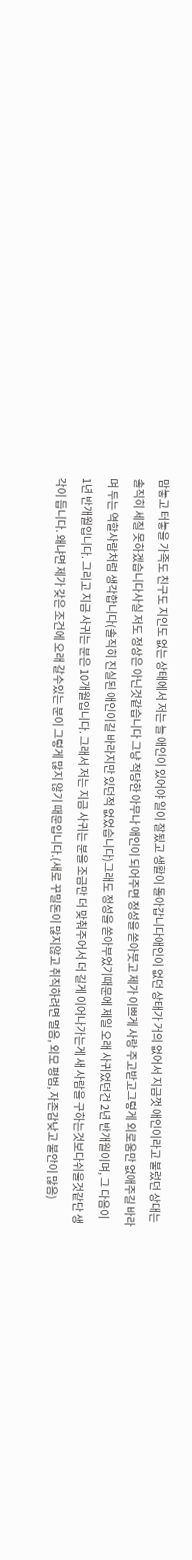맘놓고 터놓을 가족도 친구도 지인도 없는 상태에서 저는 늘 애인이 있어야 일이 잘됬고 생활이 돌아갑니다애인이 없던 상태가 거의 없어서 지금껏 애인이라고 불렀던 상대는 솔직히 세질 못하겠습니다사실 저도 정상은 아닌것같습니다 그냥 적당한 아무나 애인이 되어주면 정성을 쏟아붓고 제가 이쁘게 사랑 주고받고그렇게 외로움만 없애주길 바라며 두는 역할사람처럼 생각합니다(솔직히 진실된 애인이길 바라지만 있던적 없었습니다)그래도 정성을 쏟아부었기때문에 제일 오래 사귀었던건 2년 반개월이며, 그 다음이 1년 반개월입니다. 그리고 지금 사귀는 분은 10개월입니다. 그래서 저는 지금 사귀는 분을 조금만 더 맞춰주어서 더 길게 이어나가는게 새 사람을 구하는것보다쉬울것같단 생각이 듭니다. 왜냐면 제가 갖은 조건에 오래 갈수있는 분이 그렇게 많지 않기 때문입니다.(새로 꾸밀돈이 많지않고 취직하려면 멀음, 외모 평범, 자존감낮고 불안이 많음)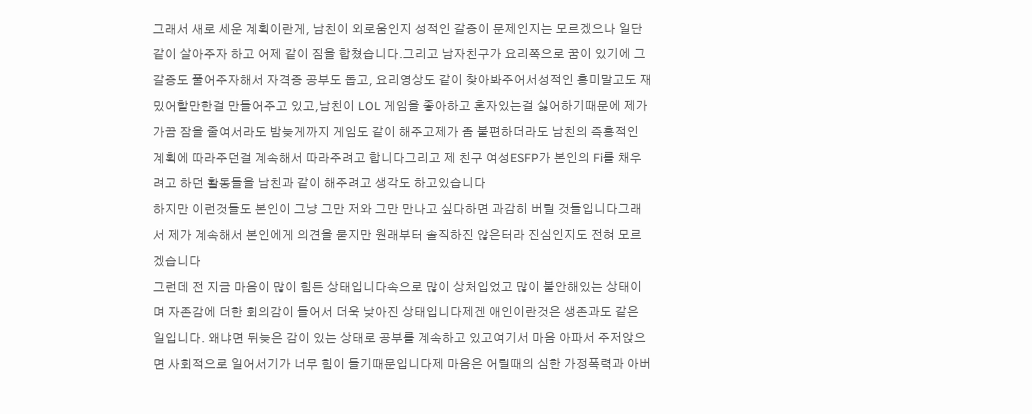그래서 새로 세운 계획이란게, 남친이 외로움인지 성적인 갈증이 문제인지는 모르겠으나 일단 같이 살아주자 하고 어제 같이 짐을 합쳤습니다.그리고 남자친구가 요리쪽으로 꿈이 있기에 그 갈증도 풀어주자해서 자격증 공부도 돕고, 요리영상도 같이 찾아봐주어서성적인 흥미말고도 재밌어할만한걸 만들어주고 있고,남친이 LOL 게임을 좋아하고 혼자있는걸 싫어하기때문에 제가 가끔 잠을 줄여서라도 밤늦게까지 게임도 같이 해주고제가 좀 불편하더라도 남친의 즉흥적인 계획에 따라주던걸 계속해서 따라주려고 합니다그리고 제 친구 여성ESFP가 본인의 Fi를 채우려고 하던 활동들을 남친과 같이 해주려고 생각도 하고있습니다
하지만 이런것들도 본인이 그냥 그만 저와 그만 만나고 싶다하면 과감히 버릴 것들입니다그래서 제가 계속해서 본인에게 의견을 묻지만 원래부터 솔직하진 않은터라 진심인지도 전혀 모르겠습니다
그런데 전 지금 마음이 많이 힘든 상태입니다속으로 많이 상처입었고 많이 불안해있는 상태이며 자존감에 더한 회의감이 들어서 더욱 낮아진 상태입니다제겐 애인이란것은 생존과도 같은 일입니다. 왜냐면 뒤늦은 감이 있는 상태로 공부를 계속하고 있고여기서 마음 아파서 주저앉으면 사회적으로 일어서기가 너무 힘이 들기때문입니다제 마음은 어릴때의 심한 가정폭력과 아버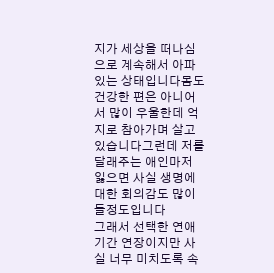지가 세상을 떠나심으로 계속해서 아파있는 상태입니다몸도 건강한 편은 아니어서 많이 우울한데 억지로 참아가며 살고있습니다그런데 저를 달래주는 애인마저 잃으면 사실 생명에 대한 회의감도 많이 들정도입니다
그래서 선택한 연애기간 연장이지만 사실 너무 미치도록 속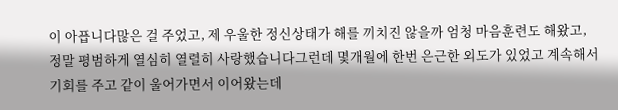이 아픕니다많은 걸 주었고, 제 우울한 정신상태가 해를 끼치진 않을까 엄청 마음훈련도 해왔고, 정말 평범하게 열심히 열렬히 사랑했습니다그런데 몇개월에 한번 은근한 외도가 있었고 계속해서 기회를 주고 같이 울어가면서 이어왔는데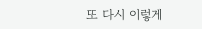또 다시 이렇게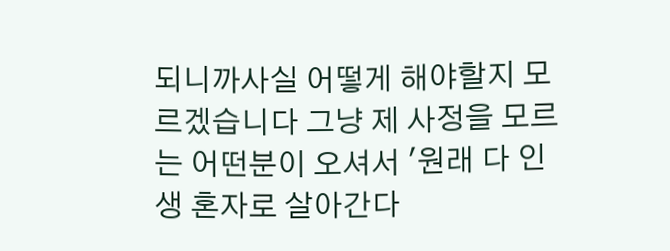되니까사실 어떻게 해야할지 모르겠습니다 그냥 제 사정을 모르는 어떤분이 오셔서 '원래 다 인생 혼자로 살아간다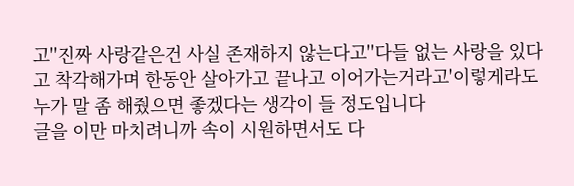고''진짜 사랑같은건 사실 존재하지 않는다고''다들 없는 사랑을 있다고 착각해가며 한동안 살아가고 끝나고 이어가는거라고'이렇게라도 누가 말 좀 해줬으면 좋겠다는 생각이 들 정도입니다
글을 이만 마치려니까 속이 시원하면서도 다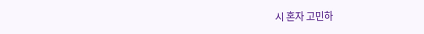시 혼자 고민하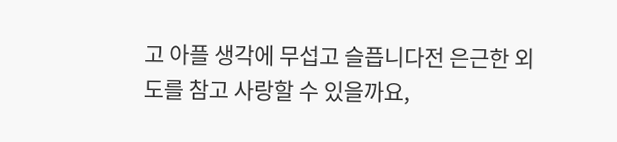고 아플 생각에 무섭고 슬픕니다전 은근한 외도를 참고 사랑할 수 있을까요,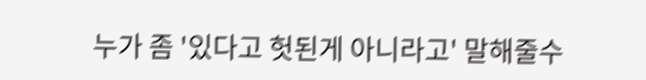누가 좀 '있다고 헛된게 아니라고' 말해줄수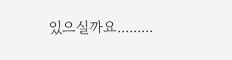있으실까요.........